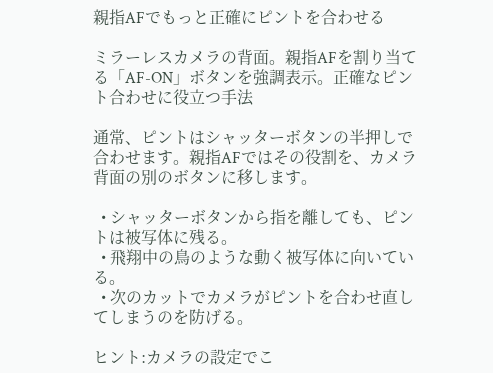親指AFでもっと正確にピントを合わせる

ミラーレスカメラの背面。親指AFを割り当てる「AF-ON」ボタンを強調表示。正確なピント合わせに役立つ手法

通常、ピントはシャッターボタンの半押しで合わせます。親指AFではその役割を、カメラ背面の別のボタンに移します。

  • シャッターボタンから指を離しても、ピントは被写体に残る。
  • 飛翔中の鳥のような動く被写体に向いている。
  • 次のカットでカメラがピントを合わせ直してしまうのを防げる。

ヒント:カメラの設定でこ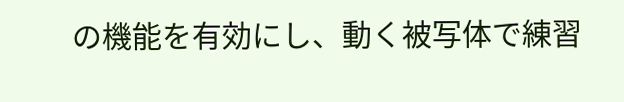の機能を有効にし、動く被写体で練習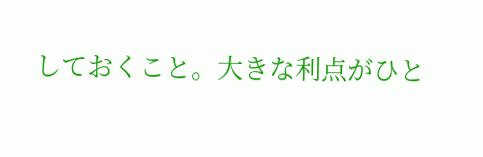しておくこと。大きな利点がひと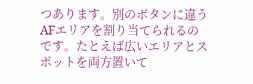つあります。別のボタンに違うAFエリアを割り当てられるのです。たとえば広いエリアとスポットを両方置いて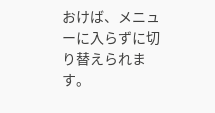おけば、メニューに入らずに切り替えられます。